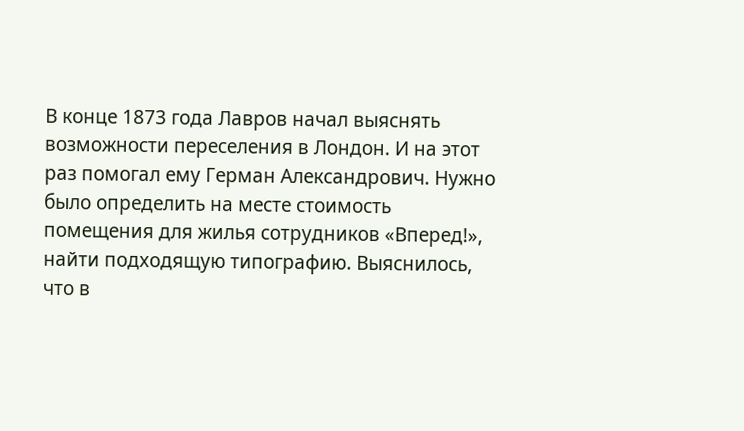В конце 1873 года Лавров начал выяснять возможности переселения в Лондон. И на этот раз помогал ему Герман Александрович. Нужно было определить на месте стоимость помещения для жилья сотрудников «Вперед!», найти подходящую типографию. Выяснилось, что в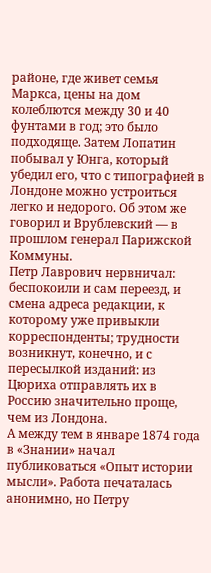районе, где живет семья Маркса, цены на дом колеблются между 30 и 40 фунтами в год; это было подходяще. Затем Лопатин побывал у Юнга, который убедил его, что с типографией в Лондоне можно устроиться легко и недорого. Об этом же говорил и Врублевский — в прошлом генерал Парижской Коммуны.
Петр Лаврович нервничал: беспокоили и сам переезд, и смена адреса редакции, к которому уже привыкли корреспонденты; трудности возникнут, конечно, и с пересылкой изданий: из Цюриха отправлять их в Россию значительно проще, чем из Лондона.
А между тем в январе 1874 года в «Знании» начал публиковаться «Опыт истории мысли». Работа печаталась анонимно, но Петру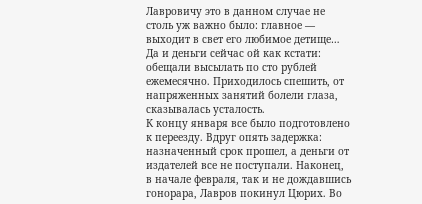Лавровичу это в данном случае не столь уж важно было: главное — выходит в свет его любимое детище… Да и деньги сейчас ой как кстати: обещали высылать по сто рублей ежемесячно. Приходилось спешить, от напряженных занятий болели глаза, сказывалась усталость.
К концу января все было подготовлено к переезду. Вдруг опять задержка: назначенный срок прошел, а деньги от издателей все не поступали. Наконец, в начале февраля, так и не дождавшись гонорара, Лавров покинул Цюрих. Во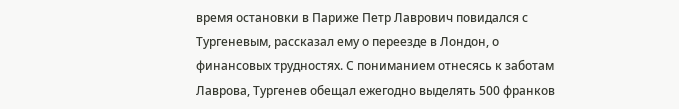время остановки в Париже Петр Лаврович повидался с Тургеневым, рассказал ему о переезде в Лондон, о финансовых трудностях. С пониманием отнесясь к заботам Лаврова, Тургенев обещал ежегодно выделять 500 франков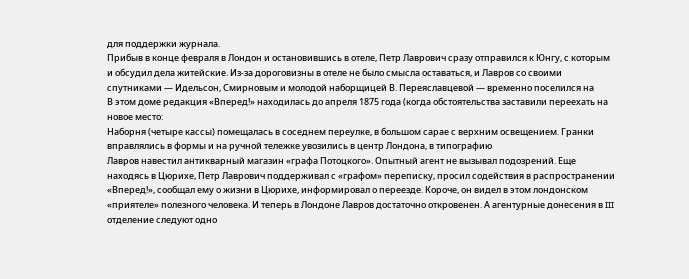для поддержки журнала.
Прибыв в конце февраля в Лондон и остановившись в отеле, Петр Лаврович сразу отправился к Юнгу, с которым и обсудил дела житейские. Из-за дороговизны в отеле не было смысла оставаться, и Лавров со своими спутниками — Идельсон, Смирновым и молодой наборщицей В. Переяславцевой — временно поселился на
В этом доме редакция «Вперед!» находилась до апреля 1875 года (когда обстоятельства заставили переехать на новое место:
Наборня (четыре кассы) помещалась в соседнем переулке, в большом сарае с верхним освещением. Гранки вправлялись в формы и на ручной тележке увозились в центр Лондона, в типографию
Лавров навестил антикварный магазин «графа Потоцкого». Опытный агент не вызывал подозрений. Еще находясь в Цюрихе, Петр Лаврович поддерживал с «графом» переписку, просил содействия в распространении «Вперед!», сообщал ему о жизни в Цюрихе, информировал о переезде. Короче, он видел в этом лондонском «приятеле» полезного человека. И теперь в Лондоне Лавров достаточно откровенен. А агентурные донесения в III отделение следуют одно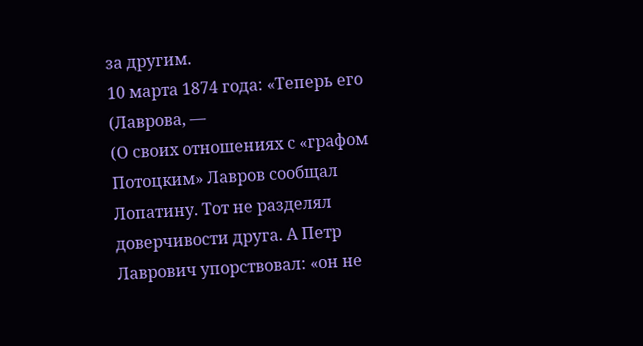за другим.
10 марта 1874 года: «Теперь его (Лаврова, —
(О своих отношениях с «графом Потоцким» Лавров сообщал Лопатину. Тот не разделял доверчивости друга. А Петр Лаврович упорствовал: «он не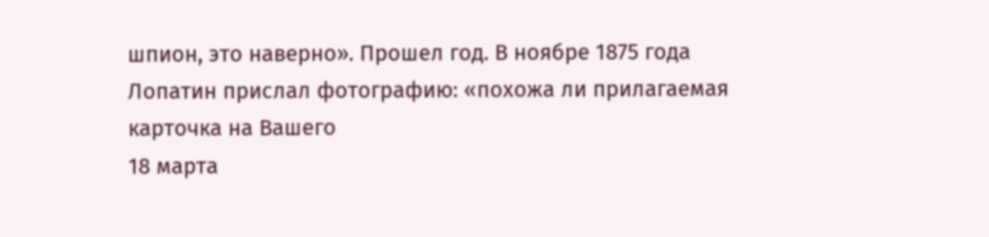шпион, это наверно». Прошел год. В ноябре 1875 года Лопатин прислал фотографию: «похожа ли прилагаемая карточка на Вашего
18 марта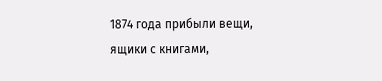1874 года прибыли вещи, ящики с книгами,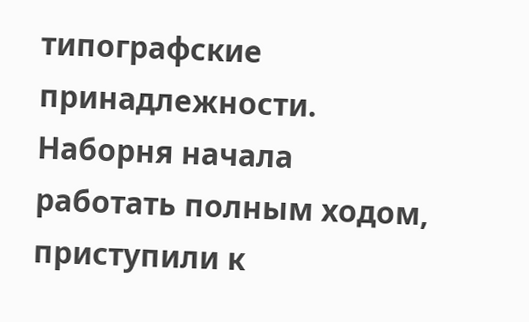типографские принадлежности. Наборня начала работать полным ходом, приступили к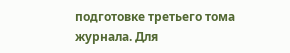подготовке третьего тома журнала. Для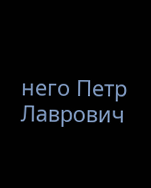него Петр Лаврович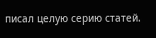писал целую серию статей.